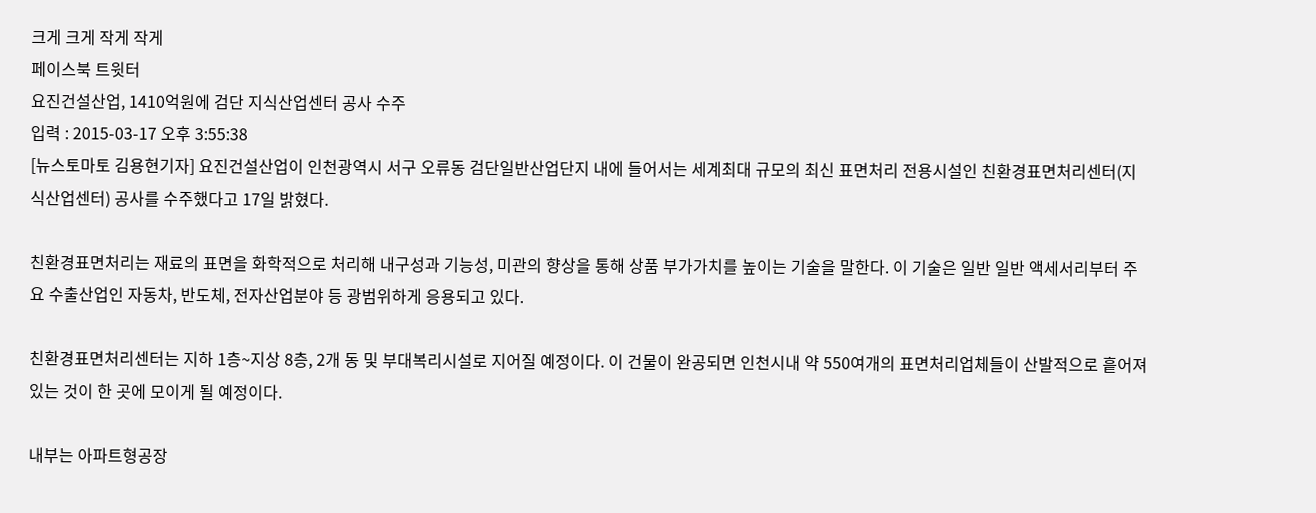크게 크게 작게 작게
페이스북 트윗터
요진건설산업, 1410억원에 검단 지식산업센터 공사 수주
입력 : 2015-03-17 오후 3:55:38
[뉴스토마토 김용현기자] 요진건설산업이 인천광역시 서구 오류동 검단일반산업단지 내에 들어서는 세계최대 규모의 최신 표면처리 전용시설인 친환경표면처리센터(지식산업센터) 공사를 수주했다고 17일 밝혔다.

친환경표면처리는 재료의 표면을 화학적으로 처리해 내구성과 기능성, 미관의 향상을 통해 상품 부가가치를 높이는 기술을 말한다. 이 기술은 일반 일반 액세서리부터 주요 수출산업인 자동차, 반도체, 전자산업분야 등 광범위하게 응용되고 있다.

친환경표면처리센터는 지하 1층~지상 8층, 2개 동 및 부대복리시설로 지어질 예정이다. 이 건물이 완공되면 인천시내 약 550여개의 표면처리업체들이 산발적으로 흩어져 있는 것이 한 곳에 모이게 될 예정이다.

내부는 아파트형공장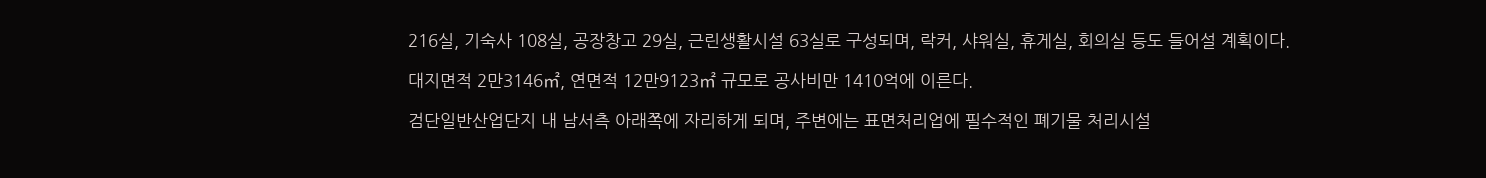216실, 기숙사 108실, 공장창고 29실, 근린생활시설 63실로 구성되며, 락커, 샤워실, 휴게실, 회의실 등도 들어설 계획이다.

대지면적 2만3146㎡, 연면적 12만9123㎡ 규모로 공사비만 1410억에 이른다.

검단일반산업단지 내 남서측 아래쪽에 자리하게 되며, 주변에는 표면처리업에 필수적인 폐기물 처리시설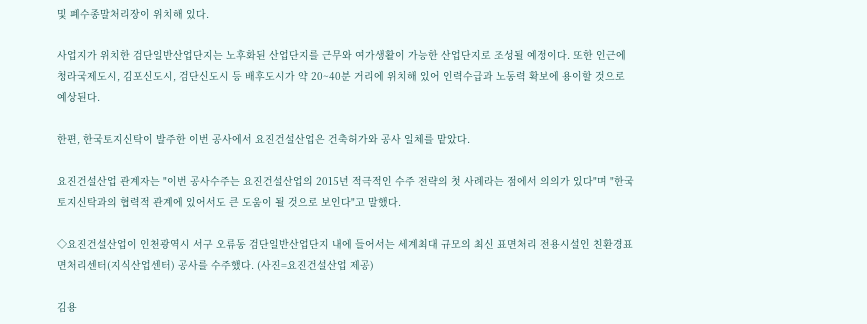및 폐수종말처리장이 위치해 있다.

사업지가 위치한 검단일반산업단지는 노후화된 산업단지를 근무와 여가생활이 가능한 산업단지로 조성될 예정이다. 또한 인근에 청라국제도시, 김포신도시, 검단신도시 등 배후도시가 약 20~40분 거리에 위치해 있어 인력수급과 노동력 확보에 용이할 것으로 예상된다.

한편, 한국토지신탁이 발주한 이번 공사에서 요진건설산업은 건축허가와 공사 일체를 맡았다.

요진건설산업 관계자는 "이번 공사수주는 요진건설산업의 2015년 적극적인 수주 전략의 첫 사례라는 점에서 의의가 있다"며 "한국토지신탁과의 협력적 관계에 있어서도 큰 도움이 될 것으로 보인다"고 말했다.

◇요진건설산업이 인천광역시 서구 오류동 검단일반산업단지 내에 들어서는 세계최대 규모의 최신 표면처리 전용시설인 친환경표면처리센터(지식산업센터) 공사를 수주했다. (사진=요진건설산업 제공)

김용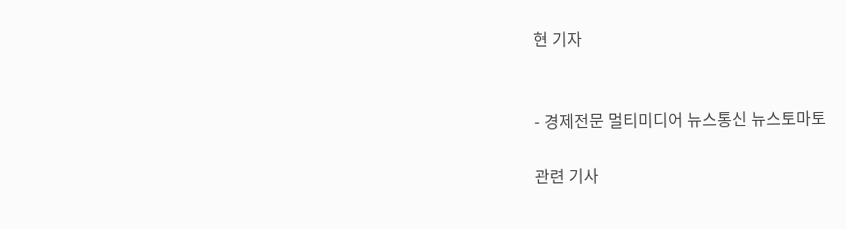현 기자


- 경제전문 멀티미디어 뉴스통신 뉴스토마토

관련 기사